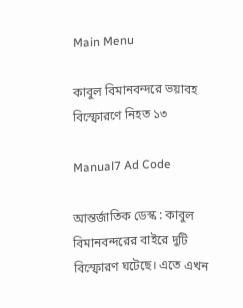Main Menu

কাবুল বিমানবন্দরে ভয়াবহ বিস্ফোরণে নিহত ১৩

Manual7 Ad Code

আন্তর্জাতিক ডেস্ক : কাবুল বিমানবন্দরের বাইরে দুটি বিস্ফোরণ ঘটেছে। এতে এখন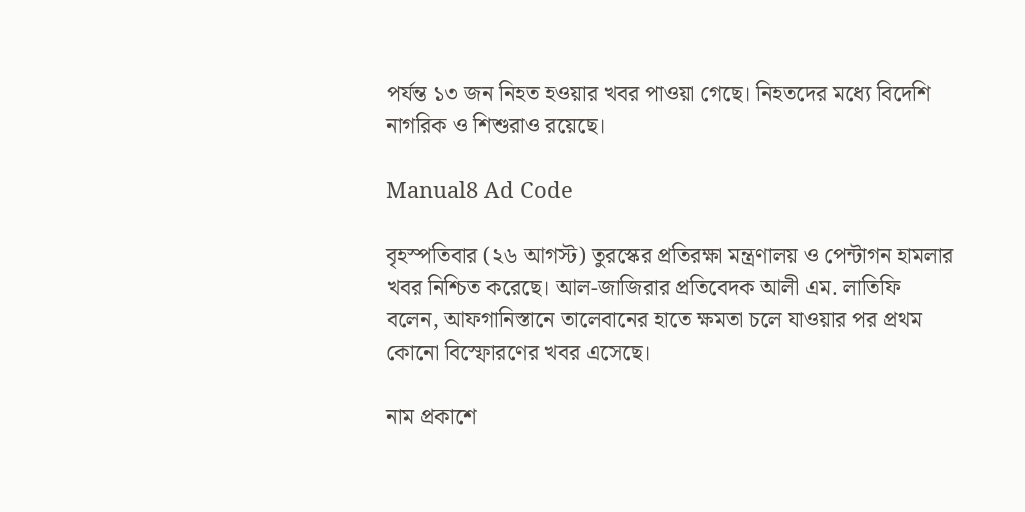পর্যন্ত ১৩ জন নিহত হওয়ার খবর পাওয়া গেছে। নিহতদের মধ্যে বিদেশি নাগরিক ও শিশুরাও রয়েছে।

Manual8 Ad Code

বৃহস্পতিবার (২৬ আগস্ট) তুরস্কের প্রতিরক্ষা মন্ত্রণালয় ও পেন্টাগন হামলার খবর নিশ্চিত করেছে। আল-জাজিরার প্রতিবেদক আলী এম. লাতিফি বলেন, আফগানিস্তানে তালেবানের হাতে ক্ষমতা চলে যাওয়ার পর প্রথম কোনো বিস্ফোরণের খবর এসেছে।

নাম প্রকাশে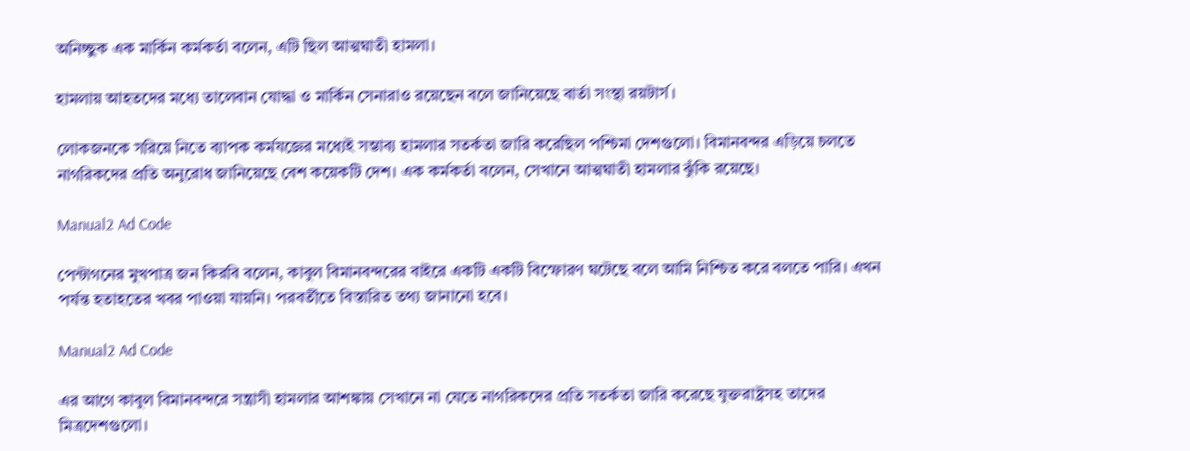অনিচ্ছুক এক মার্কিন কর্মকর্তা বলেন, এটি ছিল আত্মঘাতী হামলা।

হামলায় আহতদের মধ্যে তালেবান যোদ্ধা ও মার্কিন সেনারাও রয়েছেন বলে জানিয়েছে বার্তা সংস্থা রয়টার্স।

লোকজনকে সরিয়ে নিতে ব্যাপক কর্মযজ্ঞের মধ্যেই সম্ভাব্য হামলার সতর্কতা জারি করেছিল পশ্চিমা দেশগুলো। বিমানবন্দর এড়িয়ে চলতে নাগরিকদের প্রতি অনুরোধ জানিয়েছে বেশ কয়েকটি দেশ। এক কর্মকর্তা বলেন, সেখানে আত্মঘাতী হামলার ঝুঁকি রয়েছে।

Manual2 Ad Code

পেন্টাগনের মুখপাত্র জন কিরবি বলেন, কাবুল বিমানবন্দরের বাইরে একটি একটি বিস্ফোরণ ঘটেছে বলে আমি নিশ্চিত করে বলতে পারি। এখন পর্যন্ত হতাহতের খবর পাওয়া যায়নি। পরবর্তীতে বিস্তারিত তথ্য জানানো হবে।

Manual2 Ad Code

এর আগে কাবুল বিমানবন্দরে সন্ত্রাসী হামলার আশঙ্কায় সেখানে না যেতে নাগরিকদের প্রতি সতর্কতা জারি করেছে যুক্তরাষ্ট্রসহ তাদের মিত্রদেশগুলো।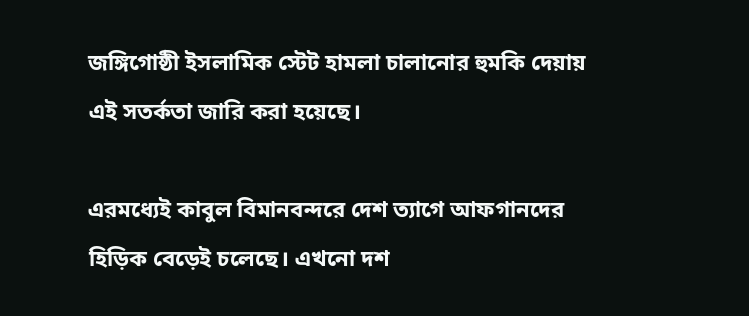জঙ্গিগোষ্ঠী ইসলামিক স্টেট হামলা চালানোর হুমকি দেয়ায় এই সতর্কতা জারি করা হয়েছে।

এরমধ্যেই কাবুল বিমানবন্দরে দেশ ত্যাগে আফগানদের হিড়িক বেড়েই চলেছে। এখনো দশ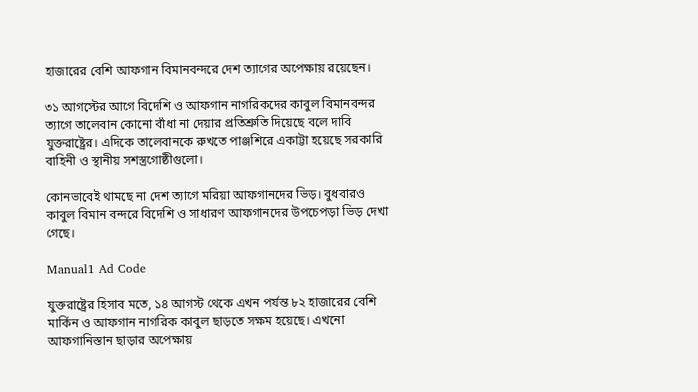হাজারের বেশি আফগান বিমানবন্দরে দেশ ত্যাগের অপেক্ষায় রয়েছেন।

৩১ আগস্টের আগে বিদেশি ও আফগান নাগরিকদের কাবুল বিমানবন্দর ত্যাগে তালেবান কোনো বাঁধা না দেয়ার প্রতিশ্রুতি দিয়েছে বলে দাবি যুক্তরাষ্ট্রের। এদিকে তালেবানকে রুখতে পাঞ্জশিরে একাট্টা হয়েছে সরকারি বাহিনী ও স্থানীয় সশস্ত্রগোষ্ঠীগুলো।

কোনভাবেই থামছে না দেশ ত্যাগে মরিয়া আফগানদের ভিড়। বুধবারও কাবুল বিমান বন্দরে বিদেশি ও সাধারণ আফগানদের উপচেপড়া ভিড় দেখা গেছে।

Manual1 Ad Code

যুক্তরাষ্ট্রের হিসাব মতে, ১৪ আগস্ট থেকে এখন পর্যন্ত ৮২ হাজারের বেশি মার্কিন ও আফগান নাগরিক কাবুল ছাড়তে সক্ষম হয়েছে। এখনো আফগানিস্তান ছাড়ার অপেক্ষায়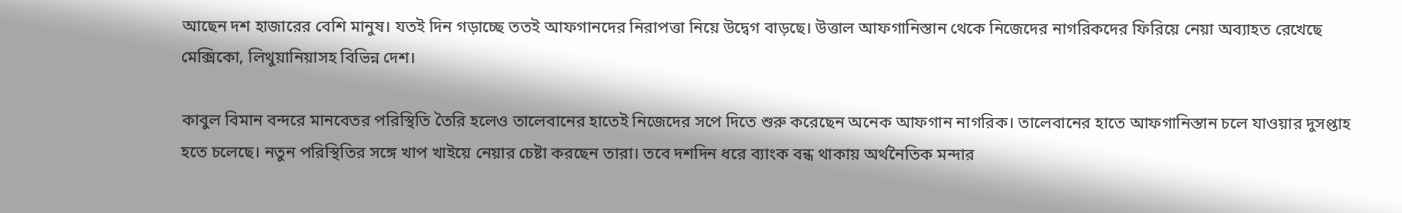আছেন দশ হাজারের বেশি মানুষ। যতই দিন গড়াচ্ছে ততই আফগানদের নিরাপত্তা নিয়ে উদ্বেগ বাড়ছে। উত্তাল আফগানিস্তান থেকে নিজেদের নাগরিকদের ফিরিয়ে নেয়া অব্যাহত রেখেছে মেক্সিকো, লিথুয়ানিয়াসহ বিভিন্ন দেশ।

কাবুল বিমান বন্দরে মানবেতর পরিস্থিতি তৈরি হলেও তালেবানের হাতেই নিজেদের সপে দিতে শুরু করেছেন অনেক আফগান নাগরিক। তালেবানের হাতে আফগানিস্তান চলে যাওয়ার দুসপ্তাহ হতে চলেছে। নতুন পরিস্থিতির সঙ্গে খাপ খাইয়ে নেয়ার চেষ্টা করছেন তারা। তবে দশদিন ধরে ব্যাংক বন্ধ থাকায় অর্থনৈতিক মন্দার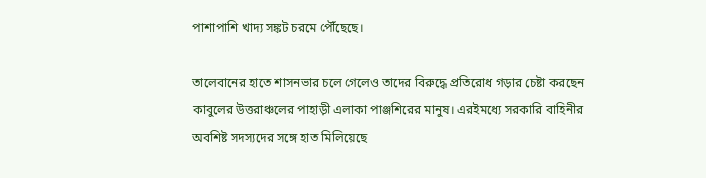পাশাপাশি খাদ্য সঙ্কট চরমে পৌঁছেছে।

তালেবানের হাতে শাসনভার চলে গেলেও তাদের বিরুদ্ধে প্রতিরোধ গড়ার চেষ্টা করছেন কাবুলের উত্তরাঞ্চলের পাহাড়ী এলাকা পাঞ্জশিরের মানুষ। এরইমধ্যে সরকারি বাহিনীর অবশিষ্ট সদস্যদের সঙ্গে হাত মিলিয়েছে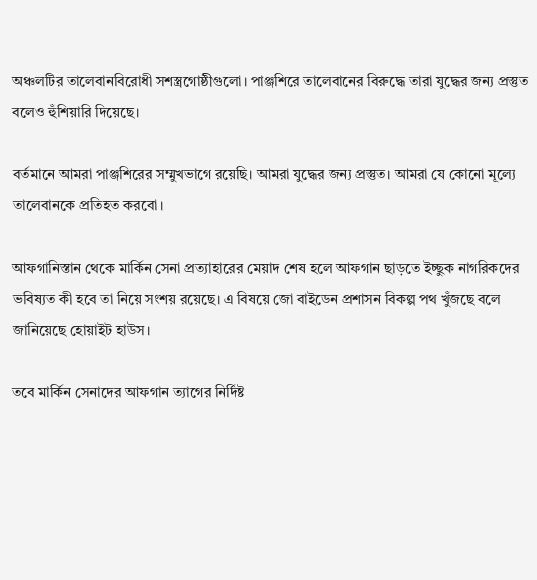অঞ্চলটির তালেবানবিরোধী সশস্ত্রগোষ্ঠীগুলো। পাঞ্জশিরে তালেবানের বিরুদ্ধে তারা যুদ্ধের জন্য প্রস্তুত বলেও হুঁশিয়ারি দিয়েছে।

বর্তমানে আমরা পাঞ্জশিরের সম্মুখভাগে রয়েছি। আমরা যুদ্ধের জন্য প্রস্তুত। আমরা যে কোনো মূল্যে তালেবানকে প্রতিহত করবো।

আফগানিস্তান থেকে মার্কিন সেনা প্রত্যাহারের মেয়াদ শেষ হলে আফগান ছাড়তে ইচ্ছুক নাগরিকদের ভবিষ্যত কী হবে তা নিয়ে সংশয় রয়েছে। এ বিষয়ে জো বাইডেন প্রশাসন বিকল্প পথ খুঁজছে বলে জানিয়েছে হোয়াইট হাউস।

তবে মার্কিন সেনাদের আফগান ত্যাগের নির্দিষ্ট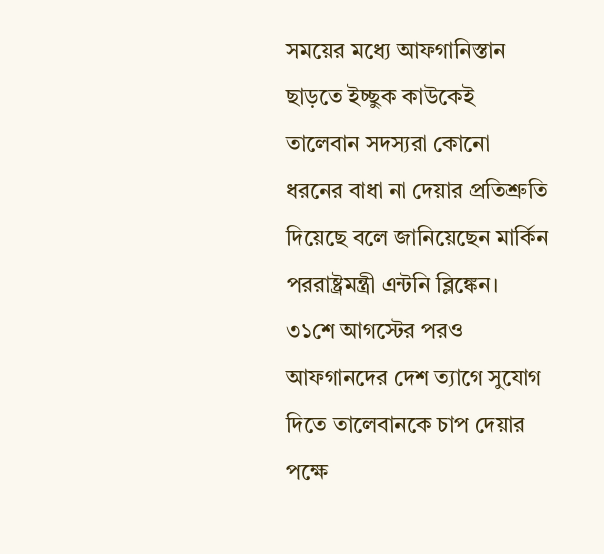সময়ের মধ্যে আফগানিস্তান ছাড়তে ইচ্ছুক কাউকেই তালেবান সদস্যরা কোনো ধরনের বাধা না দেয়ার প্রতিশ্রুতি দিয়েছে বলে জানিয়েছেন মার্কিন পররাষ্ট্রমন্ত্রী এন্টনি ব্লিঙ্কেন। ৩১শে আগস্টের পরও আফগানদের দেশ ত্যাগে সুযোগ দিতে তালেবানকে চাপ দেয়ার পক্ষে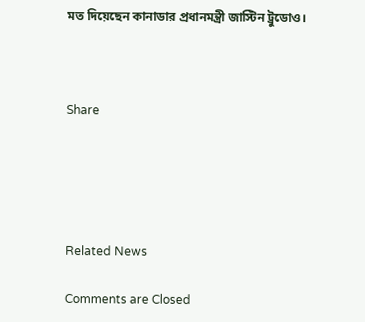মত দিয়েছেন কানাডার প্রধানমন্ত্রী জাস্টিন ট্রুডোও।



Share





Related News

Comments are Closed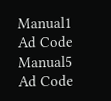Manual1 Ad Code
Manual5 Ad Code